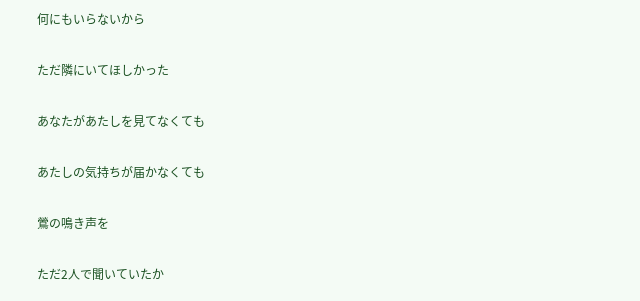何にもいらないから

ただ隣にいてほしかった

あなたがあたしを見てなくても

あたしの気持ちが届かなくても

鶯の鳴き声を

ただ2人で聞いていたか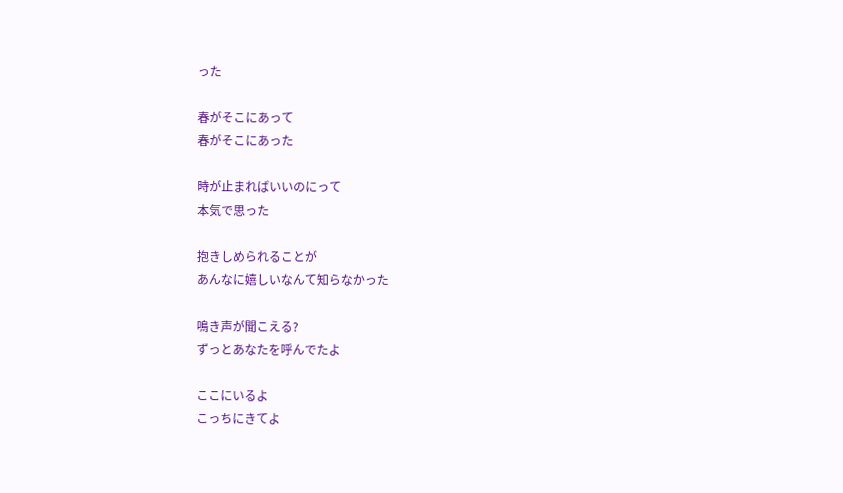った

春がそこにあって
春がそこにあった

時が止まればいいのにって
本気で思った

抱きしめられることが
あんなに嬉しいなんて知らなかった

鳴き声が聞こえる?
ずっとあなたを呼んでたよ

ここにいるよ
こっちにきてよ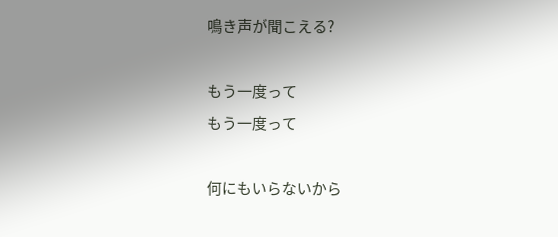鳴き声が聞こえる?

もう一度って
もう一度って

何にもいらないから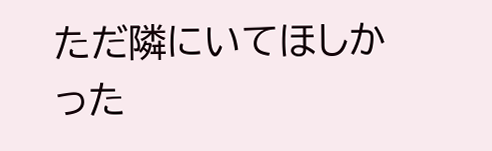ただ隣にいてほしかった